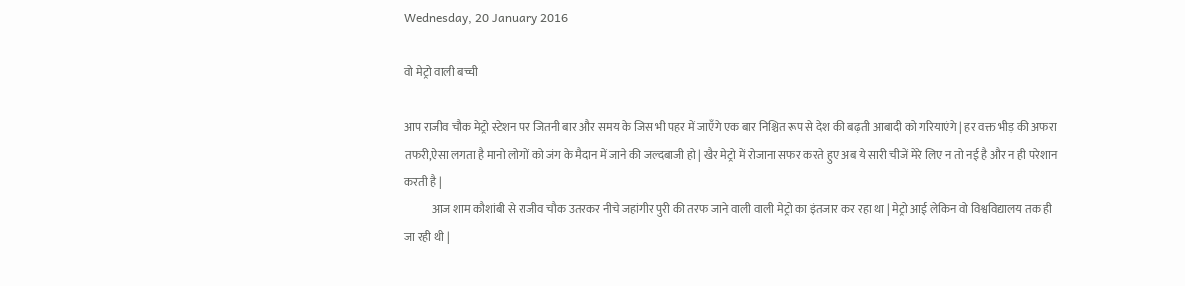Wednesday, 20 January 2016

वो मेट्रो वाली बच्ची

आप राजीव चौक मेट्रो स्टेशन पर जितनी बार और समय के जिस भी पहर में जाएँगे एक बार निश्चित रूप से देश की बढ़ती आबादी को गरियाएंगे | हर वक्त भीड़ की अफरा तफरी,ऐसा लगता है मानो लोगों को जंग के मैदान में जाने की जल्दबाजी हो | खैर मेट्रो में रोजाना सफर करते हुए अब ये सारी चीजें मेरे लिए न तो नई है और न ही परेशान करती है |
            आज शाम कौशांबी से राजीव चौक उतरकर नीचे जहांगीर पुरी की तरफ जाने वाली वाली मेट्रो का इंतजार कर रहा था | मेट्रो आई लेकिन वो विश्वविद्यालय तक ही जा रही थी |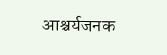आश्चर्यजनक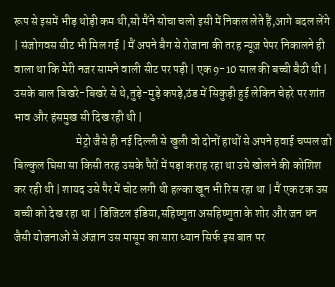रूप से इसमें भीड़ थोड़ी कम थी,सो मैंने सोचा चलो इसी में निकल लेते हैं,आगे बदल लेंगे | संजोगवस सीट भी मिल गई | मैं अपने बैग से रोजाना की तरह न्यूज़ पेपर निकालने ही वाला था कि मेरी नजर सामने वाली सीट पर पड़ी | एक 9-10 साल की बच्ची बैठी थी | उसके बाल बिखरे-बिखरे से थे,तुड़े-मुड़े कपड़े,ठंड में सिकुड़ी हुई लेकिन चेहरे पर शांत भाव और हंसमुख सी दिख रही थी |
                           मेट्रो जैसे ही नई दिल्ली से खुली वो दोनों हाथों से अपने हवाई चप्पल जो बिल्कुल घिसा सा किसी तरह उसके पैरों में पड़ा कराह रहा था उसे खोलने की कोशिश कर रही थी | शायद उसे पैर में चोट लगी थी हल्का खून भी रिस रहा था | मैं एक टक उस बच्ची को देख रहा था | डिजिटल इंडिया,सहिष्णुता असहिष्णुता के शोर और जन धन जैसी योजनाओं से अंजान उस मासूम का सारा ध्यान सिर्फ इस बात पर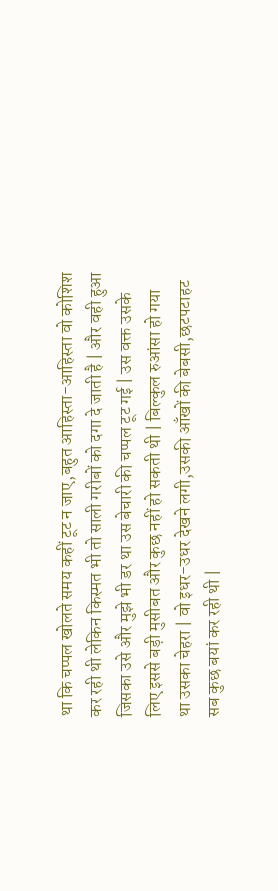था कि चप्पल खोलते समय कहीं टूट न जाए,बहुत आहिस्ता-आहिस्ता वो कोशिश कर रही थी लेकिन किस्मत भी तो साली गरीबों को दगा दे जाती है | और वही हुआ जिसका उसे और मुझे भी डर था उस बेचारी की चप्पल टूट गई | उस वक्त उसके लिए इससे बड़ी मुसीबत और कुछ नहीं हो सकती थी | बिल्कुल रुआंसा हो गया था उसका चेहरा | वो इधर-उधर देखने लगी,उसकी आँखों की बेबसी,छटपटाहट सब कुछ बयां कर रही थी |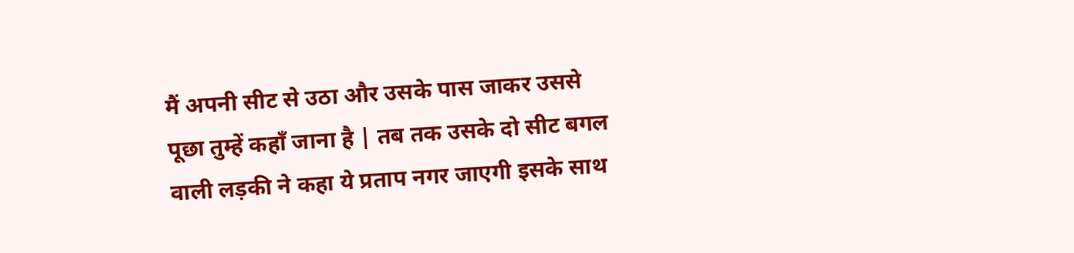मैं अपनी सीट से उठा और उसके पास जाकर उससे पूछा तुम्हें कहाँ जाना है | तब तक उसके दो सीट बगल वाली लड़की ने कहा ये प्रताप नगर जाएगी इसके साथ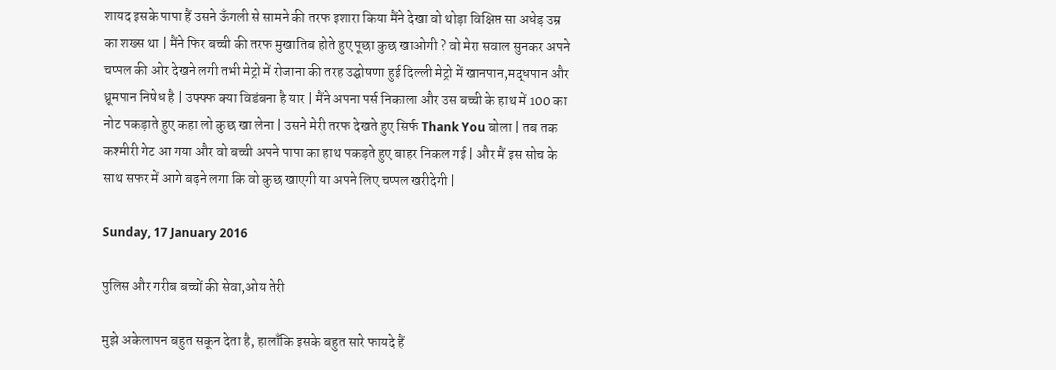शायद इसके पापा हैं उसने ऊँगली से सामने की तरफ इशारा किया मैंने देखा वो थोड़ा विक्षिप्त सा अधेड़ उम्र का शख्स था | मैंने फिर बच्ची की तरफ मुखातिब होते हुए पूछा कुछ खाओगी ? वो मेरा सवाल सुनकर अपने चप्पल की ओर देखने लगी तभी मेट्रो में रोजाना की तरह उद्घोषणा हुई दिल्ली मेट्रो में खानपान,मद्धपान और ध्रूमपान निषेध है | उफ्फ्फ क्या विडंबना है यार | मैंने अपना पर्स निकाला और उस बच्ची के हाथ में 100 का नोट पकड़ाते हुए कहा लो कुछ खा लेना | उसने मेरी तरफ देखते हुए सिर्फ Thank You बोला | तब तक कश्मीरी गेट आ गया और वो बच्ची अपने पापा का हाथ पकड़ते हुए बाहर निकल गई | और मैं इस सोच के साथ सफर में आगे बढ़ने लगा कि वो कुछ खाएगी या अपने लिए चप्पल खरीदेगी |

Sunday, 17 January 2016

पुलिस और गरीब बच्चों की सेवा,ओय तेरी

मुझे अकेलापन बहुत सकून देता है, हालाँकि इसके बहुत सारे फायदे हैं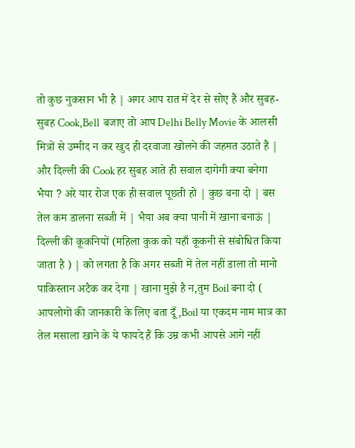तो कुछ नुकसान भी है | अगर आप रात में देर से सोए हैं और सुबह-सुबह Cook,Bell  बजाए तो आप Delhi Belly Movie के आलसी मित्रों से उम्मीद न कर खुद ही दरवाजा खोलने की जहमत उठाते हैं | और दिल्ली की Cook हर सुबह आते ही सवाल दागेगी क्या बनेगा भैया ? अरे यार रोज एक ही सवाल पूछती हो | कुछ बना दो | बस तेल कम डालना सब्जी में | भैया अब क्या पानी में खाना बनाऊं | दिल्ली की कूकनियों (महिला कुक को यहाँ कूकनी से संबोधित किया जाता है ) | को लगता है कि अगर सब्जी में तेल नहीं डाला तो मानो पाकिस्तान अटैक कर देगा | खाना मुझे है न,तुम Boil बना दो ( आपलोगों की जानकारी के लिए बता दूँ,Boil या एकदम नाम मात्र का तेल मसाला खाने के ये फायदे हैं कि उम्र कभी आपसे आगे नहीं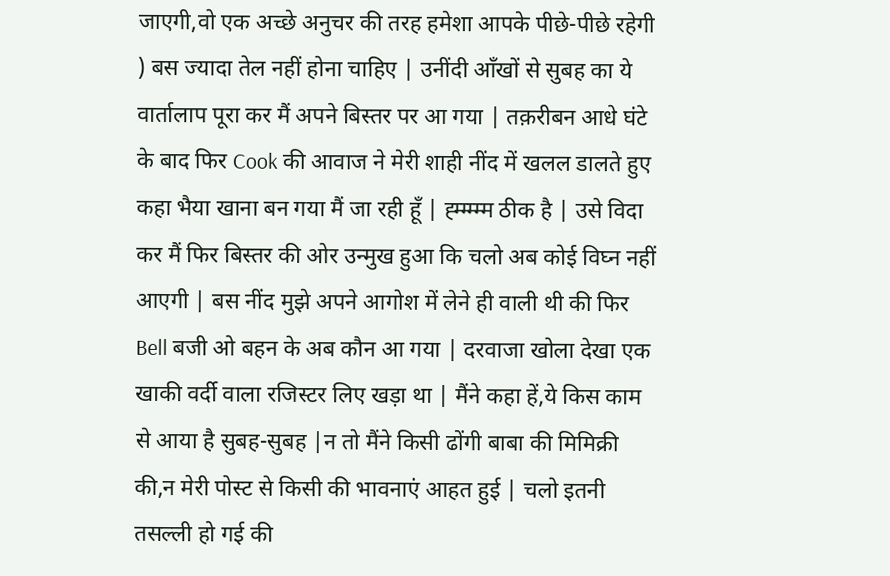जाएगी,वो एक अच्छे अनुचर की तरह हमेशा आपके पीछे-पीछे रहेगी ) बस ज्यादा तेल नहीं होना चाहिए | उनींदी आँखों से सुबह का ये वार्तालाप पूरा कर मैं अपने बिस्तर पर आ गया | तक़रीबन आधे घंटे के बाद फिर Cook की आवाज ने मेरी शाही नींद में खलल डालते हुए कहा भैया खाना बन गया मैं जा रही हूँ | ह्म्म्म्म्म ठीक है | उसे विदा कर मैं फिर बिस्तर की ओर उन्मुख हुआ कि चलो अब कोई विघ्न नहीं आएगी | बस नींद मुझे अपने आगोश में लेने ही वाली थी की फिर Bell बजी ओ बहन के अब कौन आ गया | दरवाजा खोला देखा एक खाकी वर्दी वाला रजिस्टर लिए खड़ा था | मैंने कहा हें,ये किस काम से आया है सुबह-सुबह |न तो मैंने किसी ढोंगी बाबा की मिमिक्री की,न मेरी पोस्ट से किसी की भावनाएं आहत हुई | चलो इतनी तसल्ली हो गई की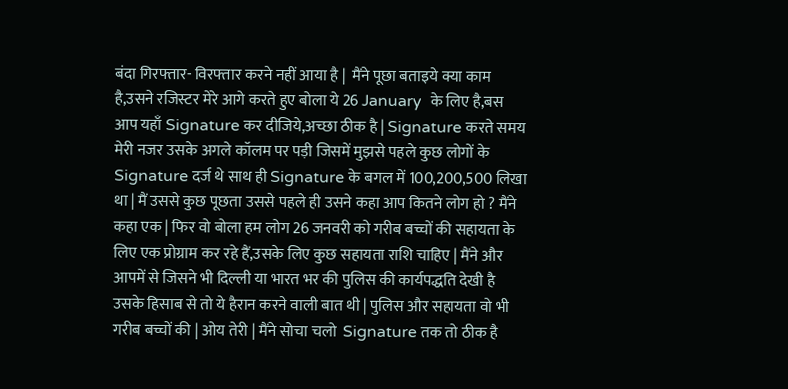बंदा गिरफ्तार- विरफ्तार करने नहीं आया है |  मैंने पूछा बताइये क्या काम है,उसने रजिस्टर मेरे आगे करते हुए बोला ये 26 January  के लिए है,बस आप यहाँ Signature कर दीजिये,अच्छा ठीक है | Signature करते समय मेरी नजर उसके अगले कॉलम पर पड़ी जिसमें मुझसे पहले कुछ लोगों के Signature दर्ज थे साथ ही Signature के बगल में 100,200,500 लिखा था | मैं उससे कुछ पूछता उससे पहले ही उसने कहा आप कितने लोग हो ? मैंने कहा एक | फिर वो बोला हम लोग 26 जनवरी को गरीब बच्चों की सहायता के लिए एक प्रोग्राम कर रहे हैं,उसके लिए कुछ सहायता राशि चाहिए | मैंने और आपमें से जिसने भी दिल्ली या भारत भर की पुलिस की कार्यपद्धति देखी है उसके हिसाब से तो ये हैरान करने वाली बात थी | पुलिस और सहायता वो भी गरीब बच्चों की | ओय तेरी | मैंने सोचा चलो  Signature तक तो ठीक है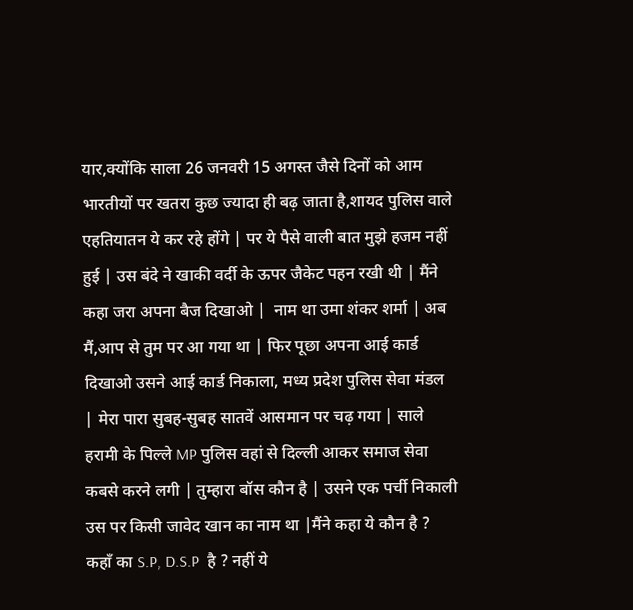यार,क्योंकि साला 26 जनवरी 15 अगस्त जैसे दिनों को आम भारतीयों पर खतरा कुछ ज्यादा ही बढ़ जाता है,शायद पुलिस वाले एहतियातन ये कर रहे होंगे | पर ये पैसे वाली बात मुझे हजम नहीं हुई | उस बंदे ने खाकी वर्दी के ऊपर जैकेट पहन रखी थी | मैंने कहा जरा अपना बैज दिखाओ |  नाम था उमा शंकर शर्मा | अब मैं,आप से तुम पर आ गया था | फिर पूछा अपना आई कार्ड दिखाओ उसने आई कार्ड निकाला, मध्य प्रदेश पुलिस सेवा मंडल | मेरा पारा सुबह-सुबह सातवें आसमान पर चढ़ गया | साले हरामी के पिल्ले MP पुलिस वहां से दिल्ली आकर समाज सेवा कबसे करने लगी | तुम्हारा बॉस कौन है | उसने एक पर्ची निकाली उस पर किसी जावेद खान का नाम था |मैंने कहा ये कौन है ? कहाँ का S.P, D.S.P  है ? नहीं ये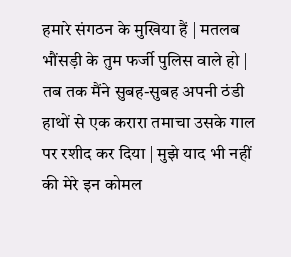हमारे संगठन के मुखिया हैं | मतलब भौंसड़ी के तुम फर्जी पुलिस वाले हो | तब तक मैंने सुबह-सुबह अपनी ठंडी हाथों से एक करारा तमाचा उसके गाल पर रशीद कर दिया | मुझे याद भी नहीं की मेरे इन कोमल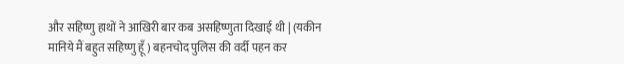और सहिष्णु हाथों ने आखिरी बार कब असहिष्णुता दिखाई थी | (यकीन मानिये मैं बहुत सहिष्णु हूँ ) बहनचोद पुलिस की वर्दी पहन कर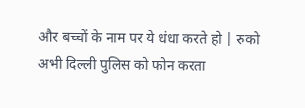और बच्चों के नाम पर ये धंधा करते हो | रुको अभी दिल्ली पुलिस को फोन करता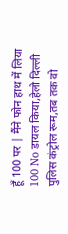हूँ 100 पर | मैंने फोन हाथ में लिया 100 No डायल किया,हेलो दिल्ली पुलिस कंट्रोल रूम,तब तक वो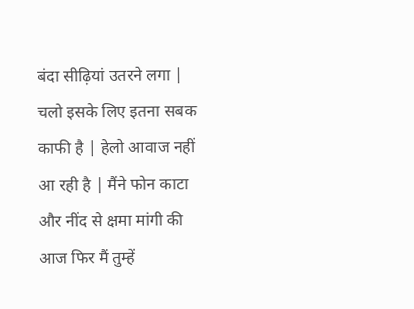बंदा सीढ़ियां उतरने लगा | चलो इसके लिए इतना सबक काफी है | हेलो आवाज नहीं आ रही है | मैंने फोन काटा और नींद से क्षमा मांगी की आज फिर मैं तुम्हें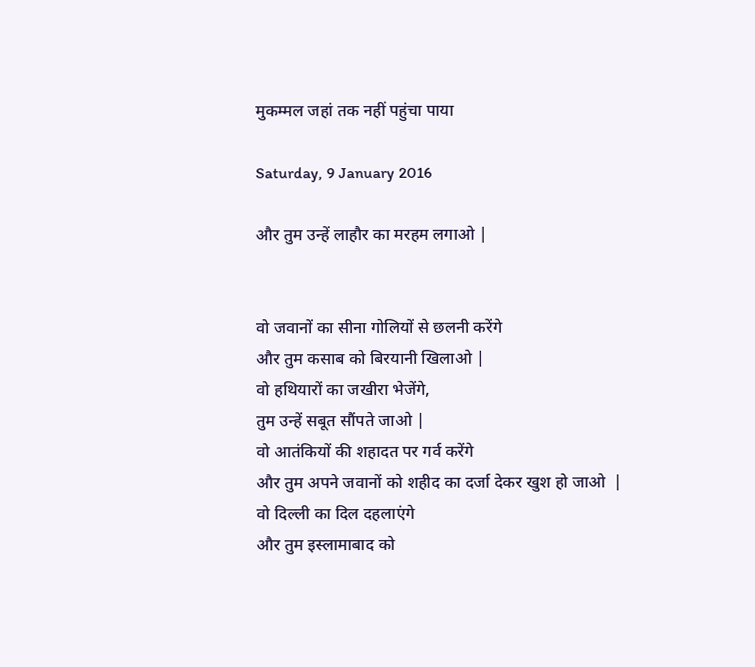मुकम्मल जहां तक नहीं पहुंचा पाया

Saturday, 9 January 2016

और तुम उन्हें लाहौर का मरहम लगाओ |


वो जवानों का सीना गोलियों से छलनी करेंगे
और तुम कसाब को बिरयानी खिलाओ |
वो हथियारों का जखीरा भेजेंगे,
तुम उन्हें सबूत सौंपते जाओ |
वो आतंकियों की शहादत पर गर्व करेंगे
और तुम अपने जवानों को शहीद का दर्जा देकर खुश हो जाओ  |
वो दिल्ली का दिल दहलाएंगे
और तुम इस्लामाबाद को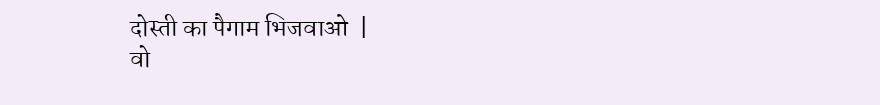दोस्ती का पैगाम भिजवाओ  |
वो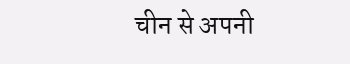चीन से अपनी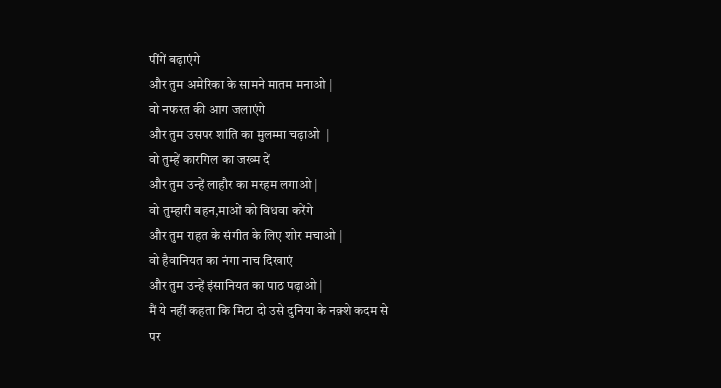पींगें बढ़ाएंगे
और तुम अमेरिका के सामने मातम मनाओ |
वो नफरत की आग जलाएंगे
और तुम उसपर शांति का मुलम्मा चढ़ाओ  |
वो तुम्हें कारगिल का जख्म दें
और तुम उन्हें लाहौर का मरहम लगाओ |
वो तुम्हारी बहन,माओं को विधवा करेंगे
और तुम राहत के संगीत के लिए शोर मचाओ |
वो हैवानियत का नंगा नाच दिखाएं
और तुम उन्हें इंसानियत का पाठ पढ़ाओ |
मैं ये नहीं कहता कि मिटा दो उसे दुनिया के नक़्शे कदम से
पर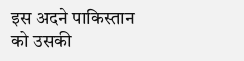इस अदने पाकिस्तान को उसकी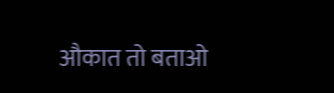औकात तो बताओ